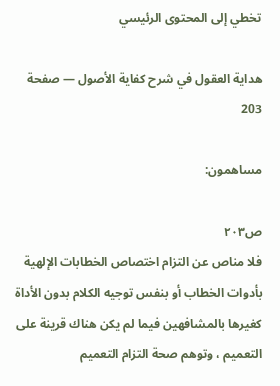تخطي إلى المحتوى الرئيسي

هداية العقول في شرح كفاية الأصول — صفحة 203

مساهمون:

ص٢٠٣
فلا مناص عن التزام اختصاص الخطابات الإلهية بأدوات الخطاب أو بنفس توجيه الكلام بدون الأداة كغيرها بالمشافهين فيما لم يكن هناك قرينة على التعميم ، وتوهم صحة التزام التعميم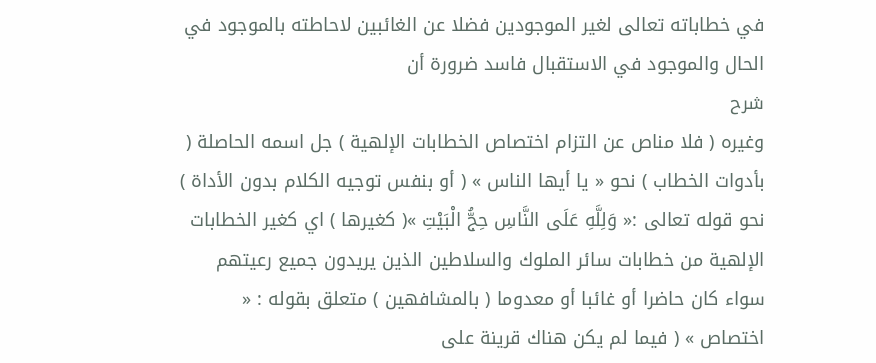في خطاباته تعالى لغير الموجودين فضلا عن الغائبين لاحاطته بالموجود في الحال والموجود في الاستقبال فاسد ضرورة أن
شرح
وغيره ( فلا مناص عن التزام اختصاص الخطابات الإلهية ) جل اسمه الحاصلة ( بأدوات الخطاب ) نحو « يا أيها الناس » ( أو بنفس توجيه الكلام بدون الأداة ) نحو قوله تعالى :« وَلِلَّهِ عَلَى النَّاسِ حِجُّ الْبَيْتِ »( كغيرها ) اي كغير الخطابات الإلهية من خطابات سائر الملوك والسلاطين الذين يريدون جميع رعيتهم سواء كان حاضرا أو غائبا أو معدوما ( بالمشافهين ) متعلق بقوله : « اختصاص » ( فيما لم يكن هناك قرينة على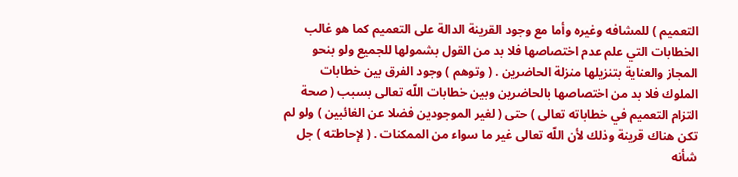التعميم ) للمشافه وغيره وأما مع وجود القرينة الدالة على التعميم كما هو غالب الخطابات التي علم عدم اختصاصها فلا بد من القول بشمولها للجميع ولو بنحو المجاز والعناية بتنزيلها منزلة الحاضرين . ( وتوهم ) وجود الفرق بين خطابات الملوك فلا بد من اختصاصها بالحاضرين وبين خطابات اللّه تعالى بسبب ( صحة التزام التعميم في خطاباته تعالى ) حتى ( لغير الموجودين فضلا عن الغائبين ) ولو لم تكن هناك قرينة وذلك لأن اللّه تعالى غير ما سواء من الممكنات . ( لإحاطته ) جل شأنه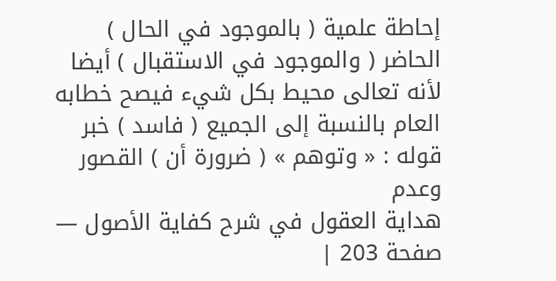إحاطة علمية ( بالموجود في الحال ) الحاضر ( والموجود في الاستقبال ) أيضا لأنه تعالى محيط بكل شيء فيصح خطابه العام بالنسبة إلى الجميع ( فاسد ) خبر قوله : « وتوهم » ( ضرورة أن ) القصور وعدم
هداية العقول في شرح كفاية الأصول — صفحة 203 |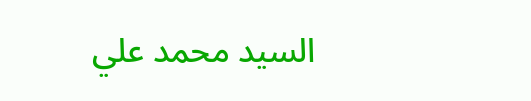السيد محمد علي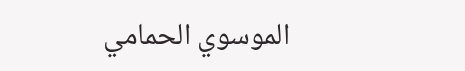الموسوي الحمامي